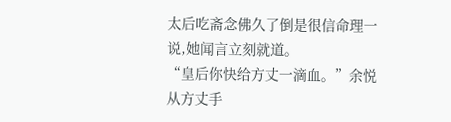太后吃斋念佛久了倒是很信命理一说,她闻言立刻就道。
“皇后你快给方丈一滴血。”余悦从方丈手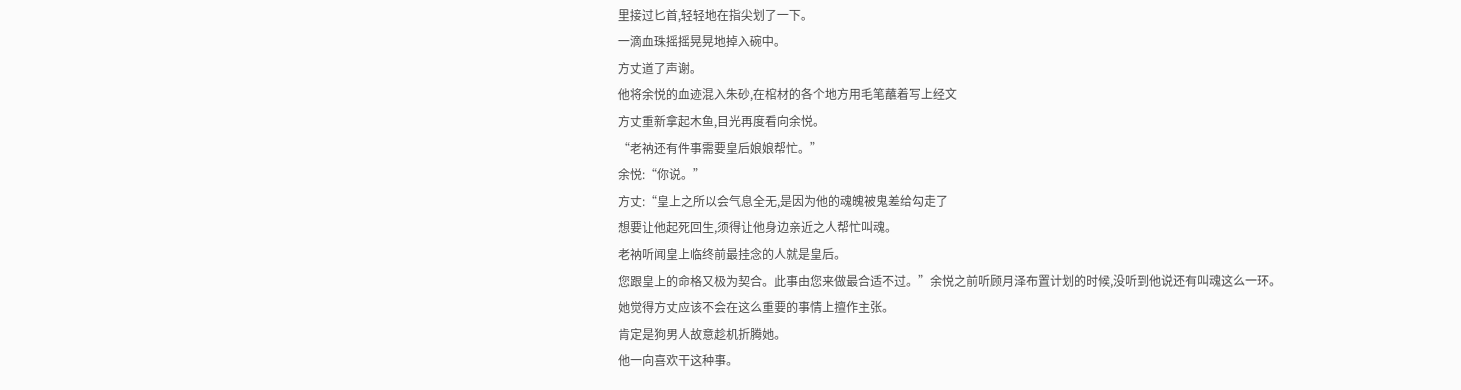里接过匕首,轻轻地在指尖划了一下。
一滴血珠摇摇晃晃地掉入碗中。
方丈道了声谢。
他将余悦的血迹混入朱砂,在棺材的各个地方用毛笔蘸着写上经文
方丈重新拿起木鱼,目光再度看向余悦。
“老衲还有件事需要皇后娘娘帮忙。”
余悦:“你说。”
方丈:“皇上之所以会气息全无,是因为他的魂魄被鬼差给勾走了
想要让他起死回生,须得让他身边亲近之人帮忙叫魂。
老衲听闻皇上临终前最挂念的人就是皇后。
您跟皇上的命格又极为契合。此事由您来做最合适不过。”余悦之前听顾月泽布置计划的时候,没听到他说还有叫魂这么一环。
她觉得方丈应该不会在这么重要的事情上擅作主张。
肯定是狗男人故意趁机折腾她。
他一向喜欢干这种事。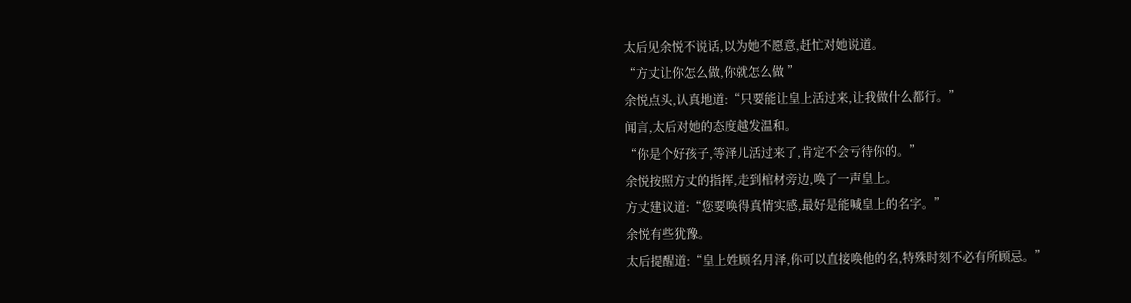太后见余悦不说话,以为她不愿意,赶忙对她说道。
“方丈让你怎么做,你就怎么做 ”
余悦点头,认真地道:“只要能让皇上活过来,让我做什么都行。”
闻言,太后对她的态度越发温和。
“你是个好孩子,等泽儿活过来了,肯定不会亏待你的。”
余悦按照方丈的指挥,走到棺材旁边,唤了一声皇上。
方丈建议道:“您要唤得真情实感,最好是能喊皇上的名字。”
余悦有些犹豫。
太后提醒道:“皇上姓顾名月泽,你可以直接唤他的名,特殊时刻不必有所顾忌。”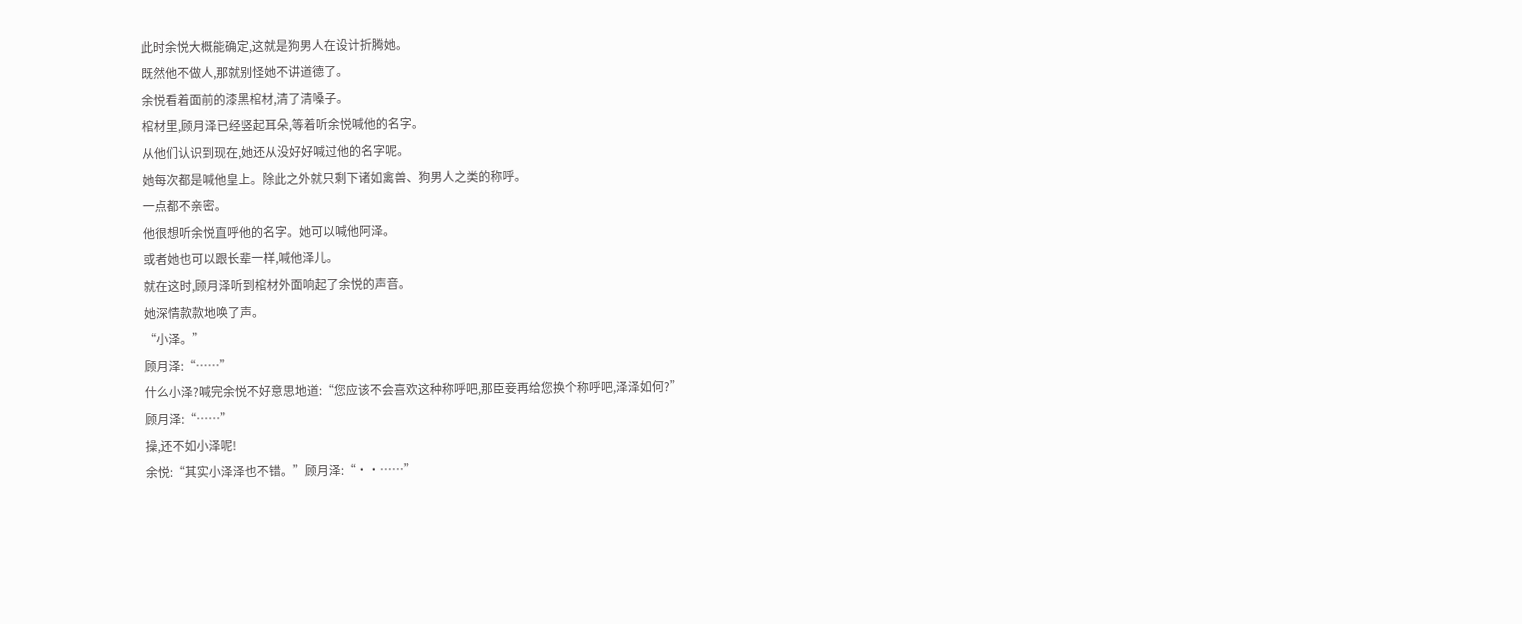此时余悦大概能确定,这就是狗男人在设计折腾她。
既然他不做人,那就别怪她不讲道德了。
余悦看着面前的漆黑棺材,清了清嗓子。
棺材里,顾月泽已经竖起耳朵,等着听余悦喊他的名字。
从他们认识到现在,她还从没好好喊过他的名字呢。
她每次都是喊他皇上。除此之外就只剩下诸如禽兽、狗男人之类的称呼。
一点都不亲密。
他很想听余悦直呼他的名字。她可以喊他阿泽。
或者她也可以跟长辈一样,喊他泽儿。
就在这时,顾月泽听到棺材外面响起了余悦的声音。
她深情款款地唤了声。
“小泽。”
顾月泽:“……”
什么小泽?喊完余悦不好意思地道:“您应该不会喜欢这种称呼吧,那臣妾再给您换个称呼吧,泽泽如何?”
顾月泽:“……”
操,还不如小泽呢!
余悦:“其实小泽泽也不错。”顾月泽:“··……”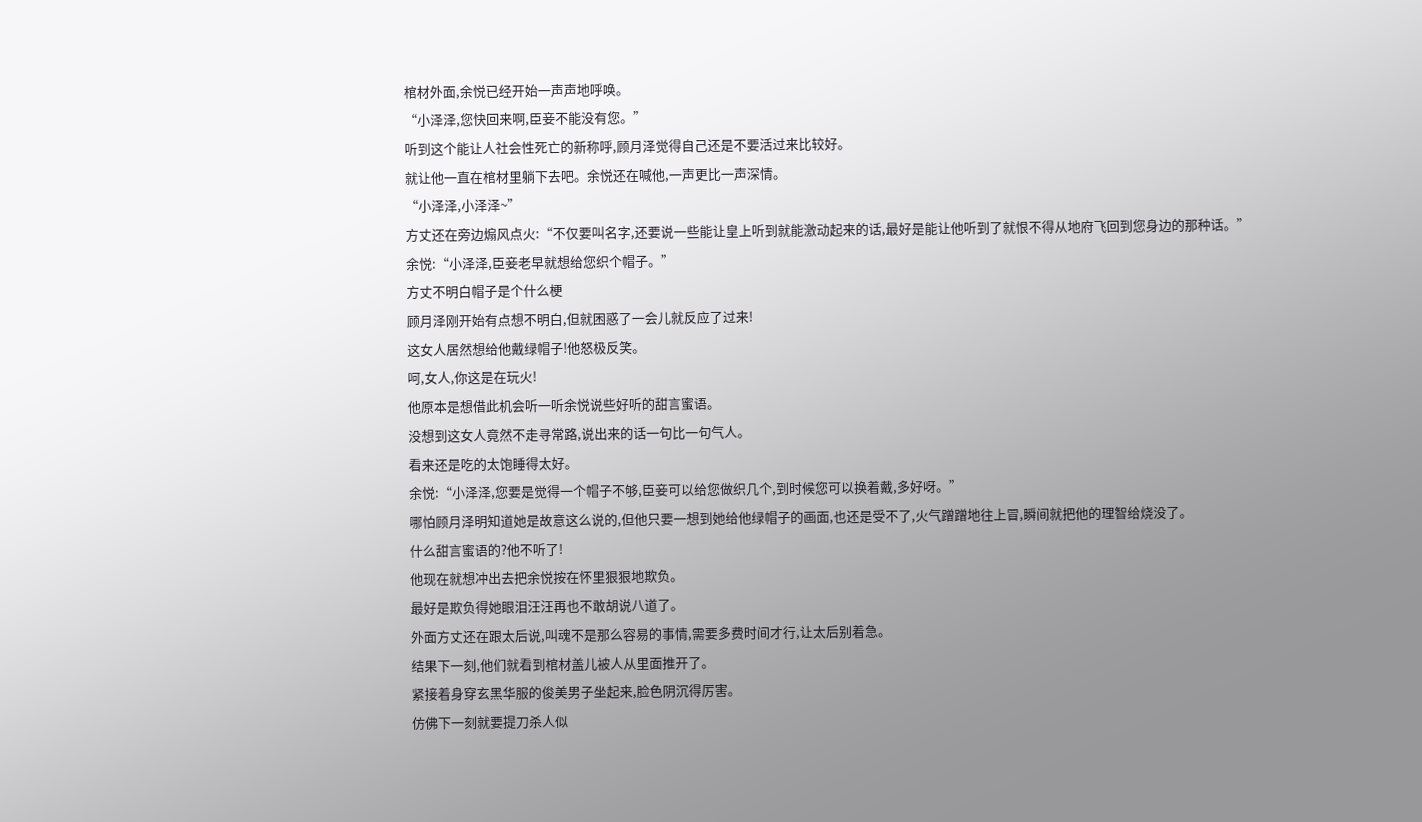棺材外面,余悦已经开始一声声地呼唤。
“小泽泽,您快回来啊,臣妾不能没有您。”
听到这个能让人社会性死亡的新称呼,顾月泽觉得自己还是不要活过来比较好。
就让他一直在棺材里躺下去吧。余悦还在喊他,一声更比一声深情。
“小泽泽,小泽泽~”
方丈还在旁边煽风点火:“不仅要叫名字,还要说一些能让皇上听到就能激动起来的话,最好是能让他听到了就恨不得从地府飞回到您身边的那种话。”
余悦:“小泽泽,臣妾老早就想给您织个帽子。”
方丈不明白帽子是个什么梗
顾月泽刚开始有点想不明白,但就困惑了一会儿就反应了过来!
这女人居然想给他戴绿帽子!他怒极反笑。
呵,女人,你这是在玩火!
他原本是想借此机会听一听余悦说些好听的甜言蜜语。
没想到这女人竟然不走寻常路,说出来的话一句比一句气人。
看来还是吃的太饱睡得太好。
余悦:“小泽泽,您要是觉得一个帽子不够,臣妾可以给您做织几个,到时候您可以换着戴,多好呀。”
哪怕顾月泽明知道她是故意这么说的,但他只要一想到她给他绿帽子的画面,也还是受不了,火气蹭蹭地往上冒,瞬间就把他的理智给烧没了。
什么甜言蜜语的?他不听了!
他现在就想冲出去把余悦按在怀里狠狠地欺负。
最好是欺负得她眼泪汪汪再也不敢胡说八道了。
外面方丈还在跟太后说,叫魂不是那么容易的事情,需要多费时间才行,让太后别着急。
结果下一刻,他们就看到棺材盖儿被人从里面推开了。
紧接着身穿玄黑华服的俊美男子坐起来,脸色阴沉得厉害。
仿佛下一刻就要提刀杀人似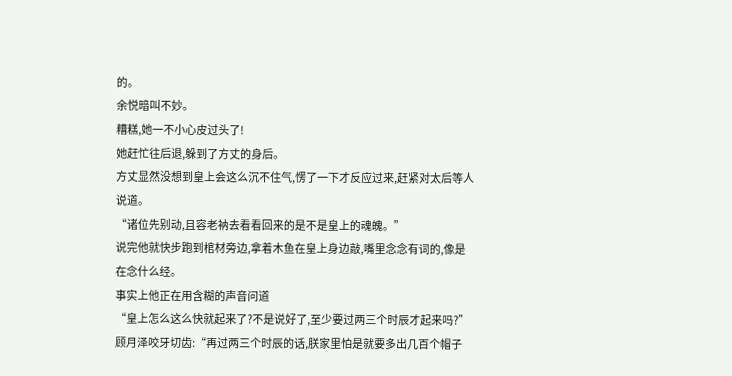的。
余悦暗叫不妙。
糟糕,她一不小心皮过头了!
她赶忙往后退,躲到了方丈的身后。
方丈显然没想到皇上会这么沉不住气,愣了一下才反应过来,赶紧对太后等人说道。
“诸位先别动,且容老衲去看看回来的是不是皇上的魂魄。”
说完他就快步跑到棺材旁边,拿着木鱼在皇上身边敲,嘴里念念有词的,像是在念什么经。
事实上他正在用含糊的声音问道
“皇上怎么这么快就起来了?不是说好了,至少要过两三个时辰才起来吗?”
顾月泽咬牙切齿:“再过两三个时辰的话,朕家里怕是就要多出几百个帽子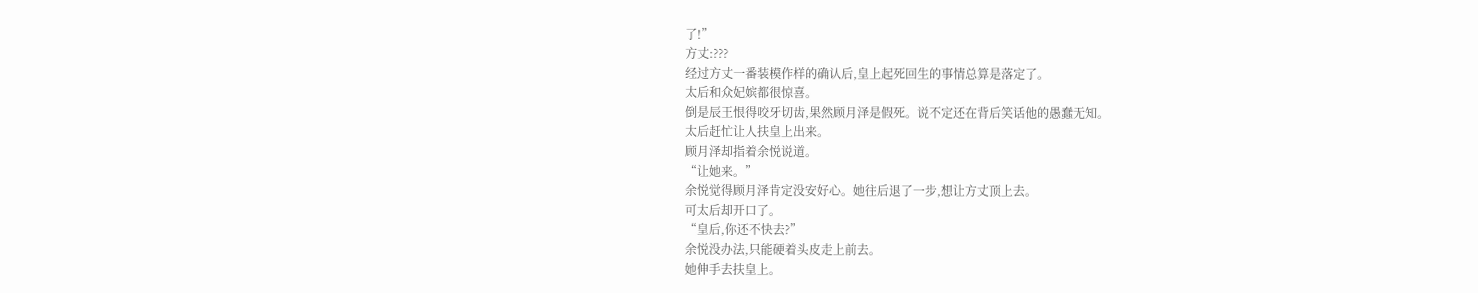了!”
方丈:???
经过方丈一番装模作样的确认后,皇上起死回生的事情总算是落定了。
太后和众妃嫔都很惊喜。
倒是辰王恨得咬牙切齿,果然顾月泽是假死。说不定还在背后笑话他的愚蠢无知。
太后赶忙让人扶皇上出来。
顾月泽却指着余悦说道。
“让她来。”
余悦觉得顾月泽肯定没安好心。她往后退了一步,想让方丈顶上去。
可太后却开口了。
“皇后,你还不快去?”
余悦没办法,只能硬着头皮走上前去。
她伸手去扶皇上。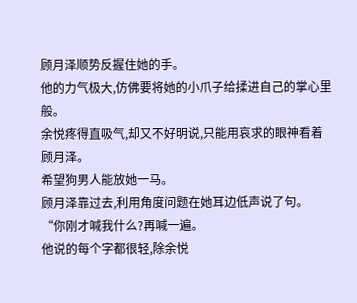顾月泽顺势反握住她的手。
他的力气极大,仿佛要将她的小爪子给揉进自己的掌心里般。
余悦疼得直吸气,却又不好明说,只能用哀求的眼神看着顾月泽。
希望狗男人能放她一马。
顾月泽靠过去,利用角度问题在她耳边低声说了句。
“你刚才喊我什么?再喊一遍。
他说的每个字都很轻,除余悦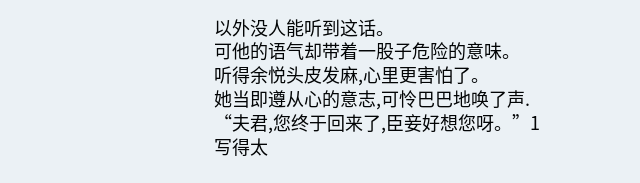以外没人能听到这话。
可他的语气却带着一股子危险的意味。
听得余悦头皮发麻,心里更害怕了。
她当即遵从心的意志,可怜巴巴地唤了声.
“夫君,您终于回来了,臣妾好想您呀。”1
写得太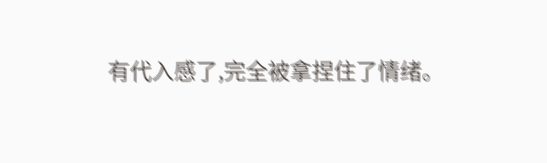有代入感了,完全被拿捏住了情绪。